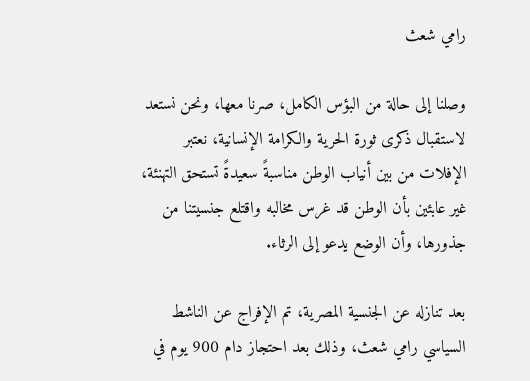رامي شعث

وصلنا إلى حالة من البؤس الكامل، صرنا معها، ونحن نستعد لاستقبال ذكرى ثورة الحرية والكرامة الإنسانية، نعتبر الإفلات من بين أنياب الوطن مناسبةً سعيدةً تستحق التهنئة، غير عابئين بأن الوطن قد غرس مخالبه واقتلع جنسيتنا من جذورها، وأن الوضع يدعو إلى الرثاء.

بعد تنازله عن الجنسية المصرية، تم الإفراج عن الناشط السياسي رامي شعث، وذلك بعد احتجاز دام 900 يوم في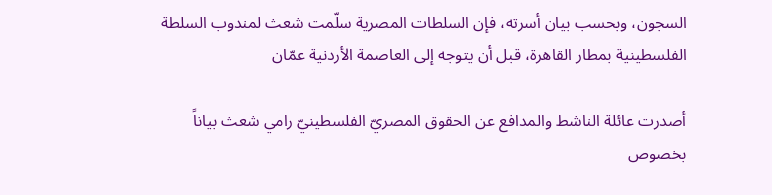السجون، وبحسب بيان أسرته، فإن السلطات المصرية سلّمت شعث لمندوب السلطة الفلسطينية بمطار القاهرة، قبل أن يتوجه إلى العاصمة الأردنية عمّان

أصدرت عائلة الناشط والمدافع عن الحقوق المصريّ الفلسطينيّ رامي شعث بياناً بخصوص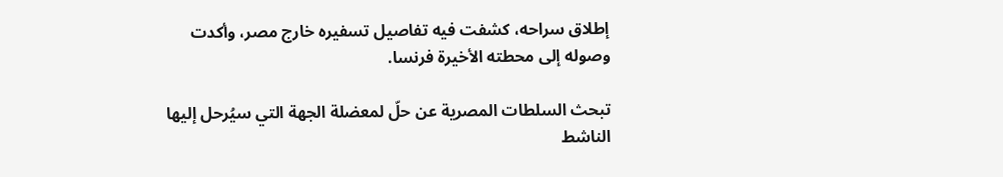إطلاق سراحه، كشفت فيه تفاصيل تسفيره خارج مصر، وأكدت وصوله إلى محطته الأخيرة فرنسا.

تبحث السلطات المصرية عن حلّ لمعضلة الجهة التي سيُرحل إليها الناشط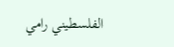الفلسطيني رامي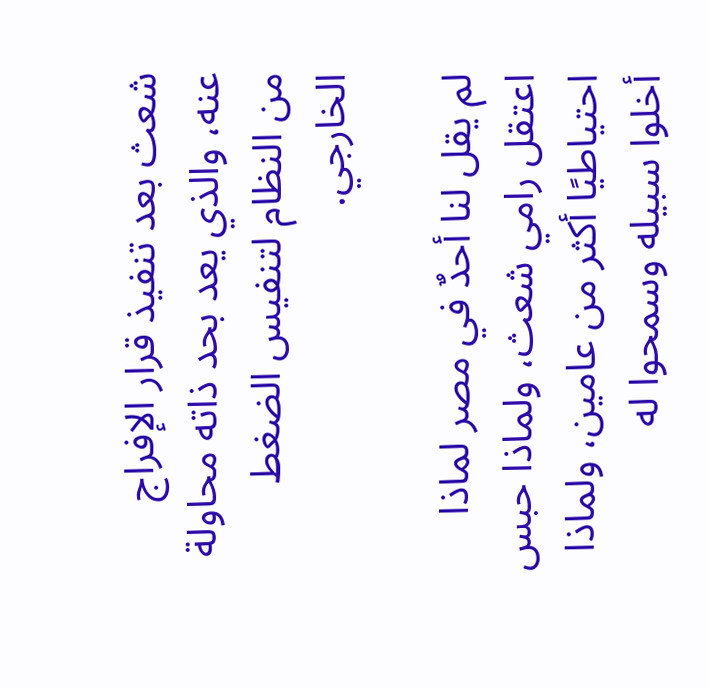شعث بعد تنفيذ قرار الإفراج عنه، والذي يعد بحد ذاته محاولة من النظام لتنفيس الضغط الخارجي.

لم يقل لنا أحدٌ في مصر لماذا اعتقل رامي شعث، ولماذا حبس احتياطيًا أكثر من عامين، ولماذا أخلوا سبيله وسمحوا له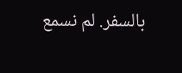بالسفر. لم نسمع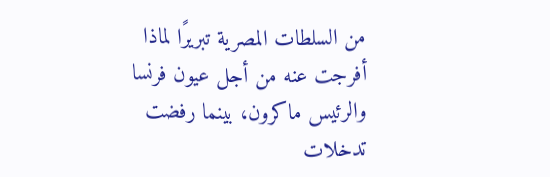من السلطات المصرية تبريرًا لماذا أفرجت عنه من أجل عيون فرنسا والرئيس ماكرون، بينما رفضت تدخلات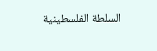السلطة الفلسطينية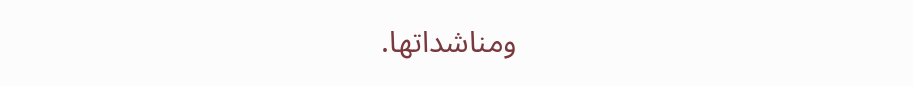ومناشداتها.